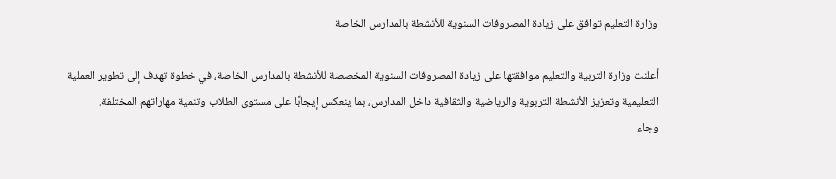وزارة التعليم توافق على زيادة المصروفات السنوية للأنشطة بالمدارس الخاصة

أعلنت وزارة التربية والتعليم موافقتها على زيادة المصروفات السنوية المخصصة للأنشطة بالمدارس الخاصة، في خطوة تهدف إلى تطوير العملية التعليمية وتعزيز الأنشطة التربوية والرياضية والثقافية داخل المدارس، بما ينعكس إيجابًا على مستوى الطلاب وتنمية مهاراتهم المختلفة.
وجاء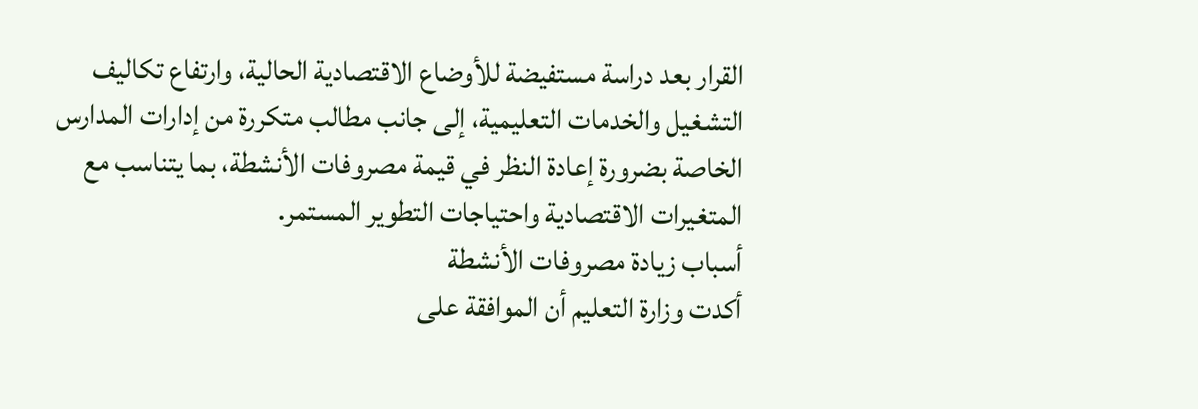القرار بعد دراسة مستفيضة للأوضاع الاقتصادية الحالية، وارتفاع تكاليف التشغيل والخدمات التعليمية، إلى جانب مطالب متكررة من إدارات المدارس الخاصة بضرورة إعادة النظر في قيمة مصروفات الأنشطة، بما يتناسب مع المتغيرات الاقتصادية واحتياجات التطوير المستمر.
أسباب زيادة مصروفات الأنشطة
أكدت وزارة التعليم أن الموافقة على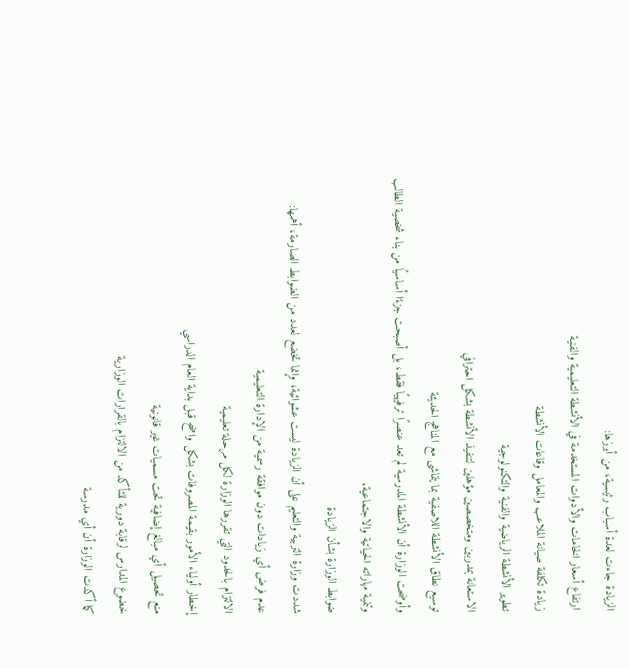الزيادة جاءت لعدة أسباب رئيسية، من أبرزها:
ارتفاع أسعار الخامات والأدوات المستخدمة في الأنشطة التعليمية والفنية
زيادة تكلفة صيانة الملاعب والمعامل وقاعات الأنشطة
تطوير الأنشطة الرياضية والفنية والتكنولوجية
الاستعانة بمدربين ومتخصصين مؤهلين لتنفيذ الأنشطة بشكل احترافي
توسيع نطاق الأنشطة اللاصفية بما يتماشى مع المناهج الحديثة
وأوضحت الوزارة أن الأنشطة المدرسية لم تعد عنصرًا ترفيهيًا فقط، بل أصبحت جزءًا أساسيًا من بناء شخصية الطالب وتنمية مهاراته الحياتية والاجتماعية.
ضوابط الوزارة بشأن الزيادة
شددت وزارة التربية والتعليم على أن الزيادة ليست عشوائية، وإنما تخضع لعدد من الضوابط الصارمة، أهمها:
عدم فرض أي زيادات دون موافقة رسمية من الإدارة التعليمية
الالتزام بالحدود التي تقررها الوزارة لكل مرحلة تعليمية
إخطار أولياء الأمور بقيمة المصروفات بشكل واضح قبل بداية العام الدراسي
منع تحصيل أي مبالغ إضافية تحت مسميات غير قانونية
خضوع المدارس لرقابة دورية للتأكد من الالتزام بالقرارات الوزارية
كما أكدت الوزارة أن أي مدرسة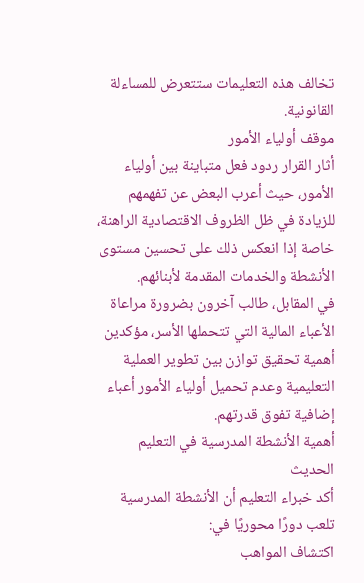تخالف هذه التعليمات ستتعرض للمساءلة القانونية.
موقف أولياء الأمور
أثار القرار ردود فعل متباينة بين أولياء الأمور، حيث أعرب البعض عن تفهمهم للزيادة في ظل الظروف الاقتصادية الراهنة، خاصة إذا انعكس ذلك على تحسين مستوى الأنشطة والخدمات المقدمة لأبنائهم.
في المقابل، طالب آخرون بضرورة مراعاة الأعباء المالية التي تتحملها الأسر، مؤكدين أهمية تحقيق توازن بين تطوير العملية التعليمية وعدم تحميل أولياء الأمور أعباء إضافية تفوق قدرتهم.
أهمية الأنشطة المدرسية في التعليم الحديث
أكد خبراء التعليم أن الأنشطة المدرسية تلعب دورًا محوريًا في:
اكتشاف المواهب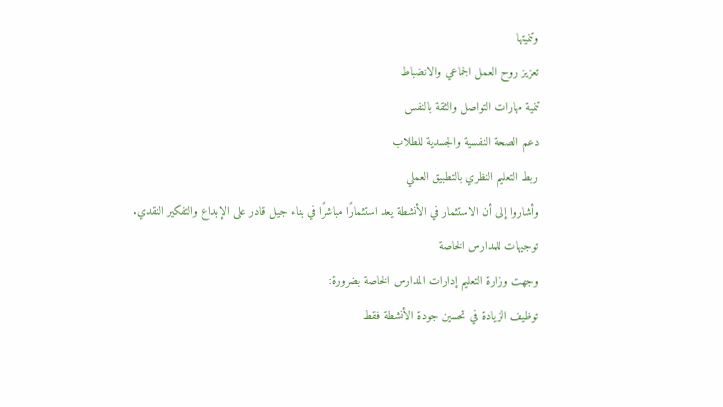وتنميتها
تعزيز روح العمل الجماعي والانضباط
تنمية مهارات التواصل والثقة بالنفس
دعم الصحة النفسية والجسدية للطلاب
ربط التعليم النظري بالتطبيق العملي
وأشاروا إلى أن الاستثمار في الأنشطة يعد استثمارًا مباشرًا في بناء جيل قادر على الإبداع والتفكير النقدي.
توجيهات للمدارس الخاصة
وجهت وزارة التعليم إدارات المدارس الخاصة بضرورة:
توظيف الزيادة في تحسين جودة الأنشطة فقط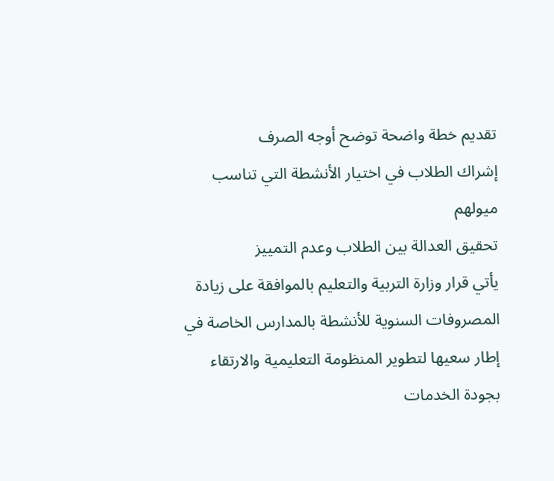تقديم خطة واضحة توضح أوجه الصرف
إشراك الطلاب في اختيار الأنشطة التي تناسب ميولهم
تحقيق العدالة بين الطلاب وعدم التمييز
يأتي قرار وزارة التربية والتعليم بالموافقة على زيادة المصروفات السنوية للأنشطة بالمدارس الخاصة في إطار سعيها لتطوير المنظومة التعليمية والارتقاء بجودة الخدمات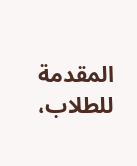المقدمة للطلاب،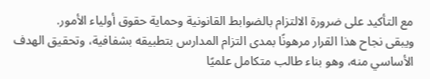مع التأكيد على ضرورة الالتزام بالضوابط القانونية وحماية حقوق أولياء الأمور.
ويبقى نجاح هذا القرار مرهونًا بمدى التزام المدارس بتطبيقه بشفافية، وتحقيق الهدف الأساسي منه، وهو بناء طالب متكامل علميًا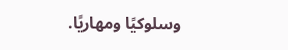وسلوكيًا ومهاريًا.